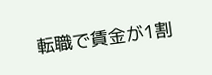転職で賃金が1割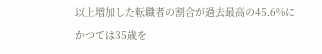以上増加した転職者の割合が過去最高の45.6%に
かつては35歳を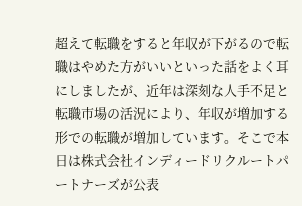超えて転職をすると年収が下がるので転職はやめた方がいいといった話をよく耳にしましたが、近年は深刻な人手不足と転職市場の活況により、年収が増加する形での転職が増加しています。そこで本日は株式会社インディードリクルートパートナーズが公表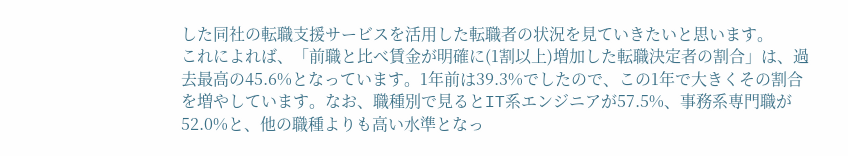した同社の転職支援サービスを活用した転職者の状況を見ていきたいと思います。
これによれば、「前職と比べ賃金が明確に(1割以上)増加した転職決定者の割合」は、過去最高の45.6%となっています。1年前は39.3%でしたので、この1年で大きくその割合を増やしています。なお、職種別で見るとIT系エンジニアが57.5%、事務系専門職が52.0%と、他の職種よりも高い水準となっ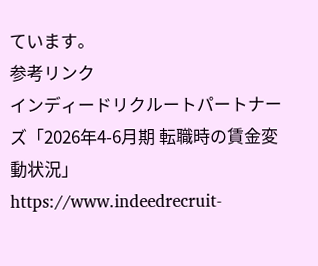ています。
参考リンク
インディードリクルートパートナーズ「2026年4-6月期 転職時の賃金変動状況」
https://www.indeedrecruit-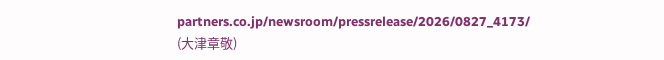partners.co.jp/newsroom/pressrelease/2026/0827_4173/
(大津章敬)